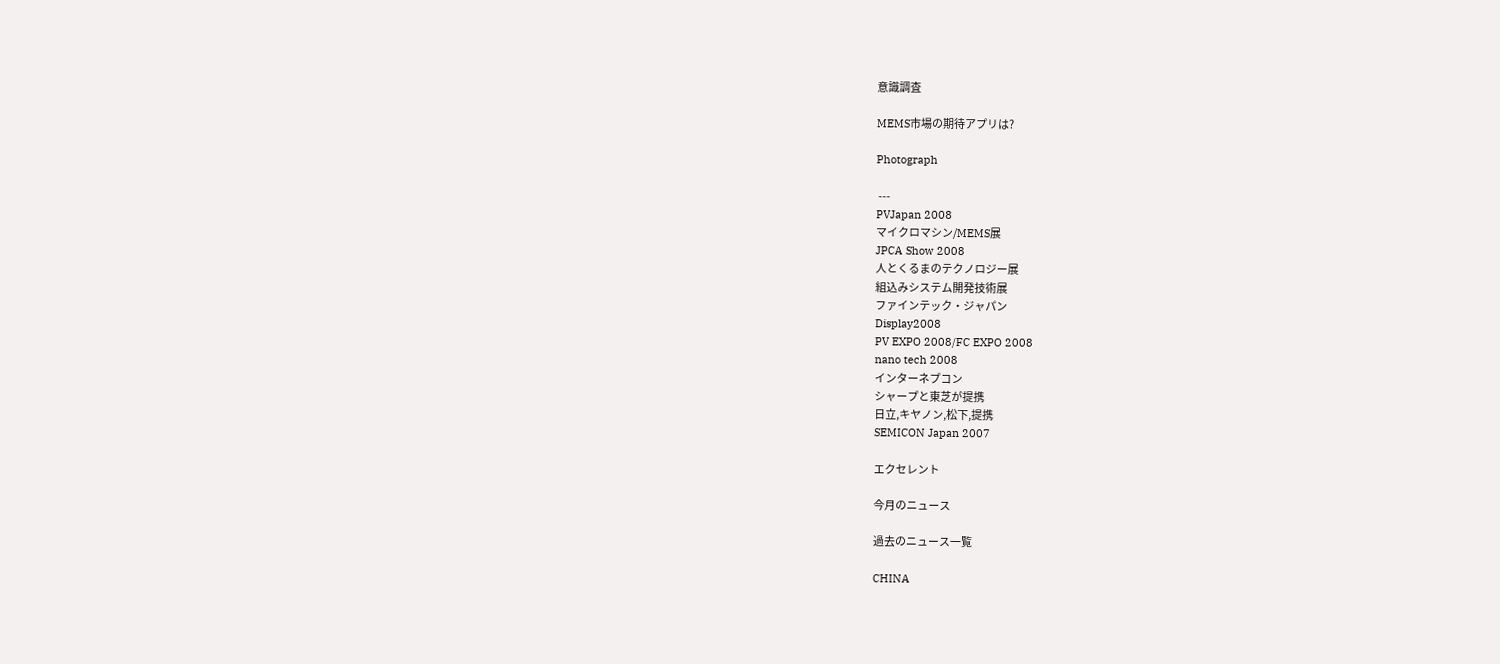意識調査

MEMS市場の期待アプリは?

Photograph

 ---
PVJapan 2008
マイクロマシン/MEMS展
JPCA Show 2008
人とくるまのテクノロジー展
組込みシステム開発技術展
ファインテック・ジャパン
Display2008
PV EXPO 2008/FC EXPO 2008
nano tech 2008
インターネプコン
シャープと東芝が提携
日立,キヤノン,松下,提携
SEMICON Japan 2007

エクセレント

今月のニュース

過去のニュース一覧

CHINA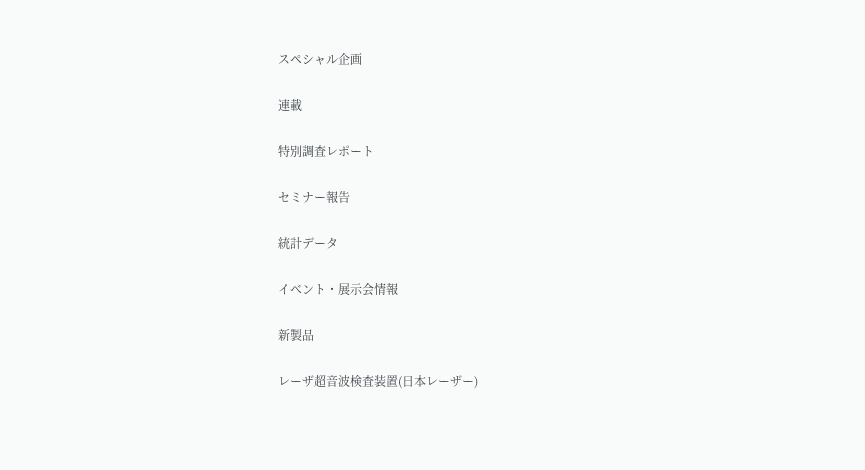スペシャル企画

連載

特別調査レポート

セミナー報告

統計データ

イベント・展示会情報

新製品

レーザ超音波検査装置(日本レーザー)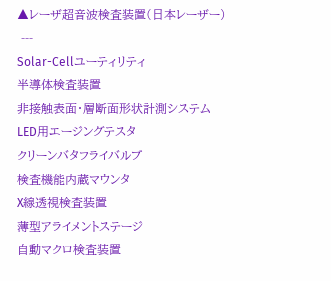▲レーザ超音波検査装置(日本レーザー)
 ---
Solar-Cellユーティリティ
半導体検査装置
非接触表面・層断面形状計測システム
LED用エージングテスタ
クリーンバタフライバルブ
検査機能内蔵マウンタ
X線透視検査装置
薄型アライメントステージ
自動マクロ検査装置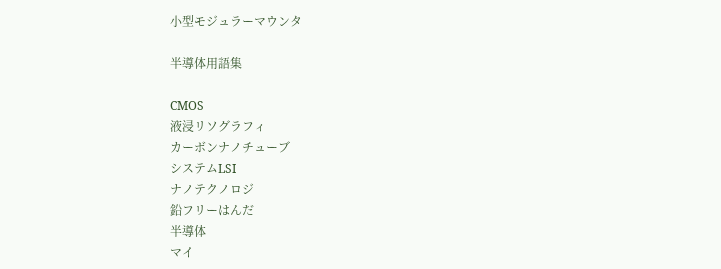小型モジュラーマウンタ

半導体用語集

CMOS
液浸リソグラフィ
カーボンナノチューブ
システムLSI
ナノテクノロジ
鉛フリーはんだ
半導体
マイ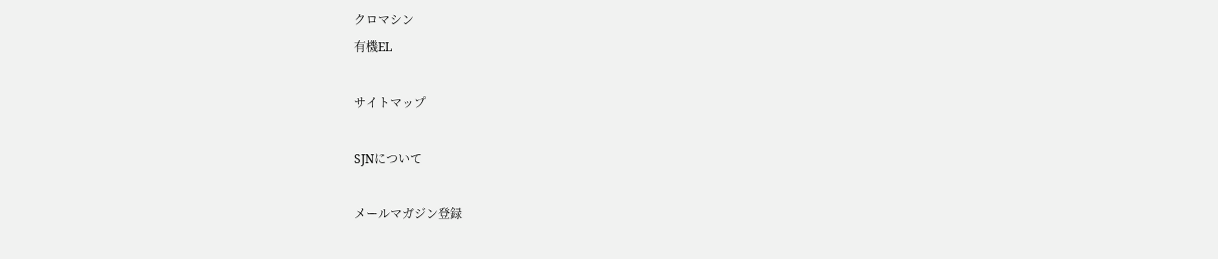クロマシン
有機EL

サイトマップ

SJNについて

メールマガジン登録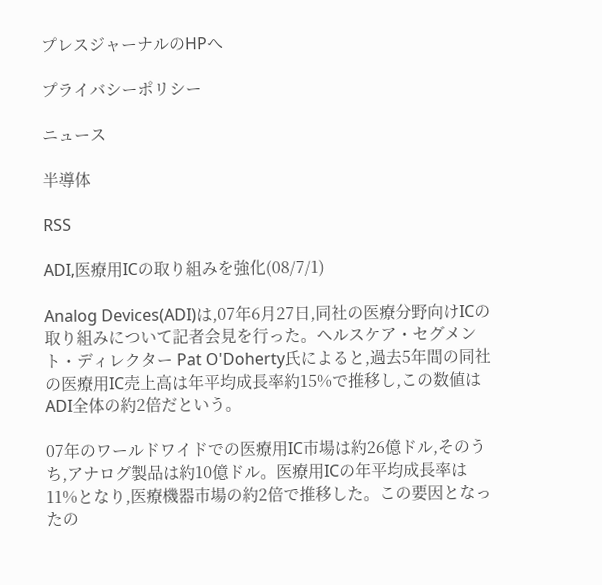プレスジャーナルのHPへ

プライバシーポリシー

ニュース

半導体

RSS

ADI,医療用ICの取り組みを強化(08/7/1)

Analog Devices(ADI)は,07年6月27日,同社の医療分野向けICの取り組みについて記者会見を行った。ヘルスケア・セグメント・ディレクター Pat O'Doherty氏によると,過去5年間の同社の医療用IC売上高は年平均成長率約15%で推移し,この数値はADI全体の約2倍だという。

07年のワールドワイドでの医療用IC市場は約26億ドル,そのうち,アナログ製品は約10億ドル。医療用ICの年平均成長率は11%となり,医療機器市場の約2倍で推移した。この要因となったの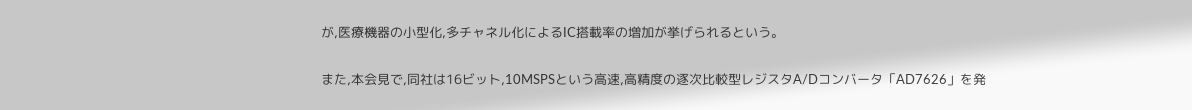が,医療機器の小型化,多チャネル化によるIC搭載率の増加が挙げられるという。

また,本会見で,同社は16ビット,10MSPSという高速,高精度の逐次比較型レジスタA/Dコンバータ「AD7626」を発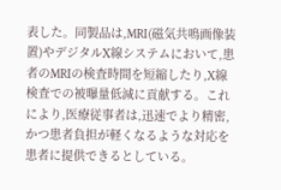表した。同製品は,MRI(磁気共鳴画像装置)やデジタルX線システムにおいて,患者のMRIの検査時間を短縮したり,X線検査での被曝量低減に貢献する。これにより,医療従事者は,迅速でより精密,かつ患者負担が軽くなるような対応を患者に提供できるとしている。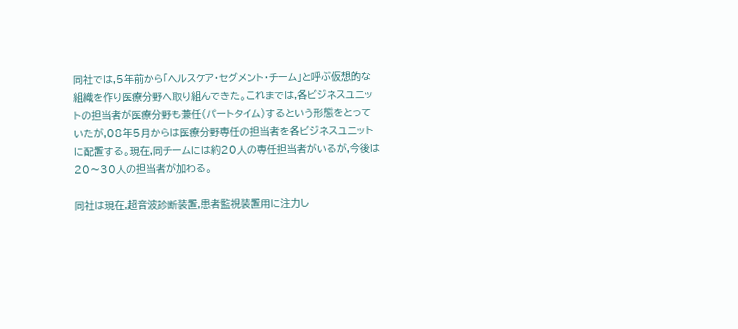同社では,5年前から「ヘルスケア・セグメント・チーム」と呼ぶ仮想的な組織を作り医療分野へ取り組んできた。これまでは,各ビジネスユニットの担当者が医療分野も兼任(パートタイム)するという形態をとっていたが,08年5月からは医療分野専任の担当者を各ビジネスユニットに配置する。現在,同チームには約20人の専任担当者がいるが,今後は20〜30人の担当者が加わる。

同社は現在,超音波診断装置,患者監視装置用に注力し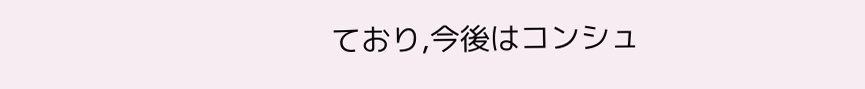ており,今後はコンシュ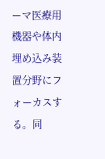ーマ医療用機器や体内埋め込み装置分野にフォーカスする。同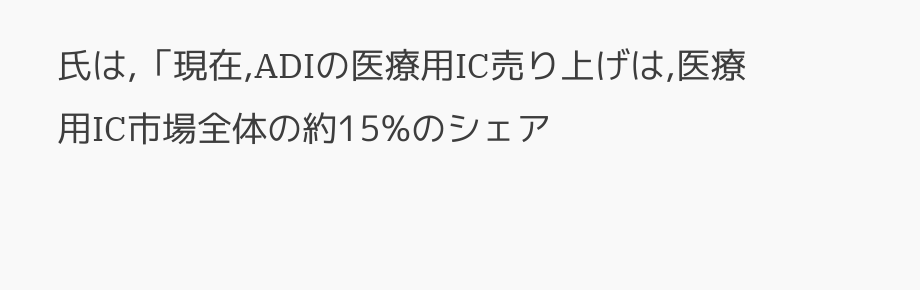氏は,「現在,ADIの医療用IC売り上げは,医療用IC市場全体の約15%のシェア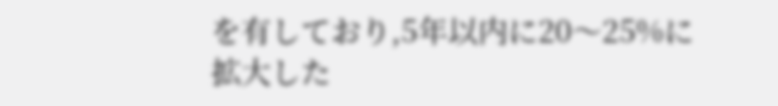を有しており,5年以内に20〜25%に拡大した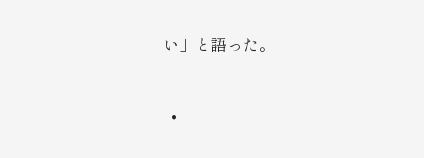い」と語った。


  •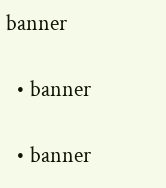banner

  • banner

  • banner